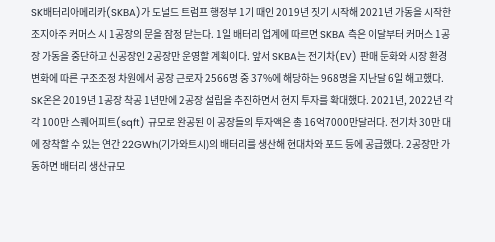SK배터리아메리카(SKBA)가 도널드 트럼프 행정부 1기 때인 2019년 짓기 시작해 2021년 가동을 시작한 조지아주 커머스 시 1공장의 문을 잠정 닫는다. 1일 배터리 업계에 따르면 SKBA 측은 이달부터 커머스 1공장 가동을 중단하고 신공장인 2공장만 운영할 계획이다. 앞서 SKBA는 전기차(EV) 판매 둔화와 시장 환경 변화에 따른 구조조정 차원에서 공장 근로자 2566명 중 37%에 해당하는 968명을 지난달 6일 해고했다. SK온은 2019년 1공장 착공 1년만에 2공장 설립을 추진하면서 현지 투자를 확대했다. 2021년, 2022년 각각 100만 스퀘어피트(sqft) 규모로 완공된 이 공장들의 투자액은 총 16억7000만달러다. 전기차 30만 대에 장착할 수 있는 연간 22GWh(기가와트시)의 배터리를 생산해 현대차와 포드 등에 공급했다. 2공장만 가동하면 배터리 생산규모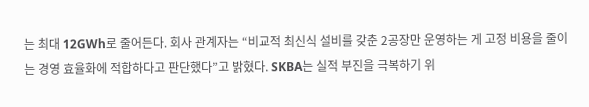는 최대 12GWh로 줄어든다. 회사 관계자는 “비교적 최신식 설비를 갖춘 2공장만 운영하는 게 고정 비용을 줄이는 경영 효율화에 적합하다고 판단했다”고 밝혔다. SKBA는 실적 부진을 극복하기 위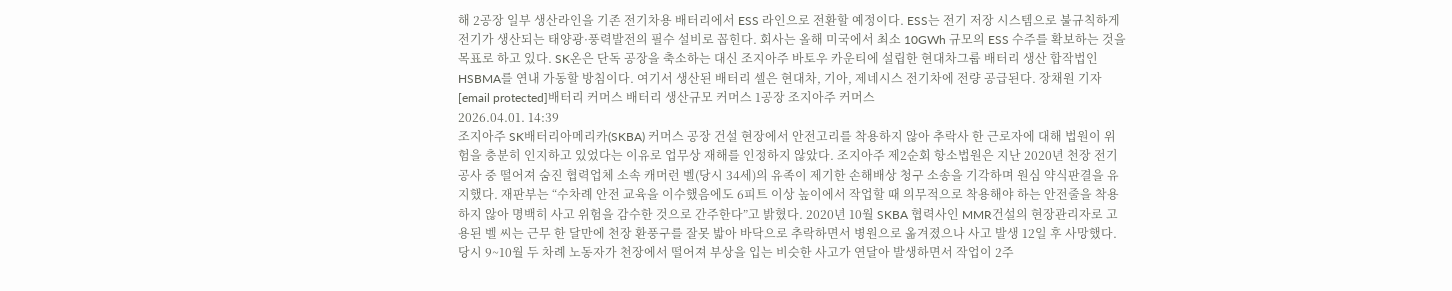해 2공장 일부 생산라인을 기존 전기차용 배터리에서 ESS 라인으로 전환할 예정이다. ESS는 전기 저장 시스템으로 불규칙하게 전기가 생산되는 태양광·풍력발전의 필수 설비로 꼽힌다. 회사는 올해 미국에서 최소 10GWh 규모의 ESS 수주를 확보하는 것을 목표로 하고 있다. SK온은 단독 공장을 축소하는 대신 조지아주 바토우 카운티에 설립한 현대차그룹 배터리 생산 합작법인 HSBMA를 연내 가동할 방침이다. 여기서 생산된 배터리 셀은 현대차, 기아, 제네시스 전기차에 전량 공급된다. 장채원 기자 [email protected]배터리 커머스 배터리 생산규모 커머스 1공장 조지아주 커머스
2026.04.01. 14:39
조지아주 SK배터리아메리카(SKBA) 커머스 공장 건설 현장에서 안전고리를 착용하지 않아 추락사 한 근로자에 대해 법원이 위험을 충분히 인지하고 있었다는 이유로 업무상 재해를 인정하지 않았다. 조지아주 제2순회 항소법원은 지난 2020년 천장 전기공사 중 떨어져 숨진 협력업체 소속 캐머런 벨(당시 34세)의 유족이 제기한 손해배상 청구 소송을 기각하며 원심 약식판결을 유지했다. 재판부는 “수차례 안전 교육을 이수했음에도 6피트 이상 높이에서 작업할 때 의무적으로 착용해야 하는 안전줄을 착용하지 않아 명백히 사고 위험을 감수한 것으로 간주한다”고 밝혔다. 2020년 10월 SKBA 협력사인 MMR건설의 현장관리자로 고용된 벨 씨는 근무 한 달만에 천장 환풍구를 잘못 밟아 바닥으로 추락하면서 병원으로 옮겨졌으나 사고 발생 12일 후 사망했다. 당시 9~10월 두 차례 노동자가 천장에서 떨어져 부상을 입는 비슷한 사고가 연달아 발생하면서 작업이 2주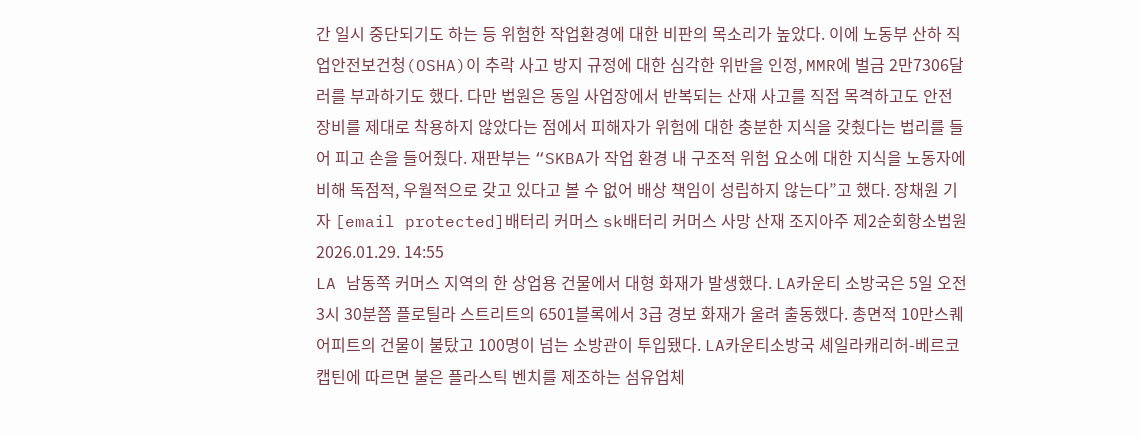간 일시 중단되기도 하는 등 위험한 작업환경에 대한 비판의 목소리가 높았다. 이에 노동부 산하 직업안전보건청(OSHA)이 추락 사고 방지 규정에 대한 심각한 위반을 인정, MMR에 벌금 2만7306달러를 부과하기도 했다. 다만 법원은 동일 사업장에서 반복되는 산재 사고를 직접 목격하고도 안전 장비를 제대로 착용하지 않았다는 점에서 피해자가 위험에 대한 충분한 지식을 갖췄다는 법리를 들어 피고 손을 들어줬다. 재판부는 “SKBA가 작업 환경 내 구조적 위험 요소에 대한 지식을 노동자에 비해 독점적, 우월적으로 갖고 있다고 볼 수 없어 배상 책임이 성립하지 않는다”고 했다. 장채원 기자 [email protected]배터리 커머스 sk배터리 커머스 사망 산재 조지아주 제2순회항소법원
2026.01.29. 14:55
LA 남동쪽 커머스 지역의 한 상업용 건물에서 대형 화재가 발생했다. LA카운티 소방국은 5일 오전 3시 30분쯤 플로틸라 스트리트의 6501블록에서 3급 경보 화재가 울려 출동했다. 총면적 10만스퀘어피트의 건물이 불탔고 100명이 넘는 소방관이 투입됐다. LA카운티소방국 셰일라캐리허-베르코 캡틴에 따르면 불은 플라스틱 벤치를 제조하는 섬유업체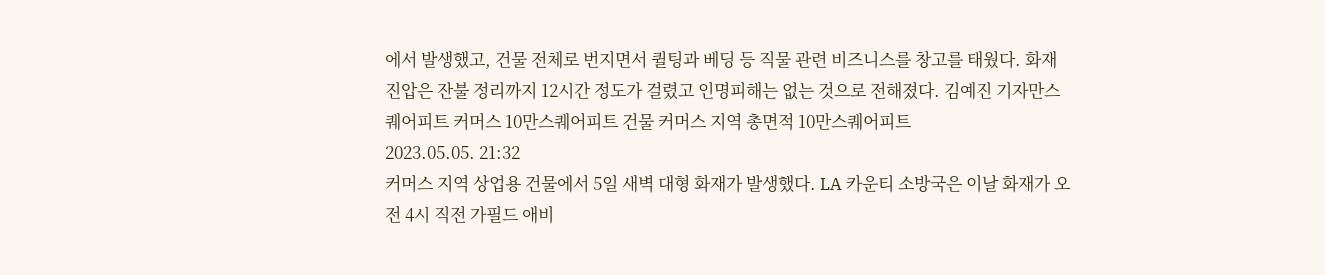에서 발생했고, 건물 전체로 번지면서 퀼팅과 베딩 등 직물 관련 비즈니스를 창고를 태웠다. 화재 진압은 잔불 정리까지 12시간 정도가 걸렸고 인명피해는 없는 것으로 전해졌다. 김예진 기자만스퀘어피트 커머스 10만스퀘어피트 건물 커머스 지역 총면적 10만스퀘어피트
2023.05.05. 21:32
커머스 지역 상업용 건물에서 5일 새벽 대형 화재가 발생했다. LA 카운티 소방국은 이날 화재가 오전 4시 직전 가필드 애비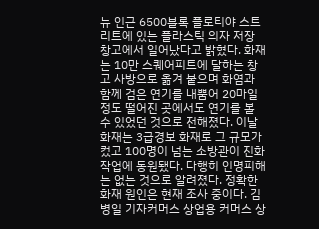뉴 인근 6500블록 플로티야 스트리트에 있는 플라스틱 의자 저장 창고에서 일어났다고 밝혔다. 화재는 10만 스퀘어피트에 달하는 창고 사방으로 옮겨 붙으며 화염과 함께 검은 연기를 내뿜어 20마일 정도 떨어진 곳에서도 연기를 볼 수 있었던 것으로 전해졌다. 이날 화재는 3급경보 화재로 그 규모가 컸고 100명이 넘는 소방관이 진화작업에 동원됐다. 다행히 인명피해는 없는 것으로 알려졌다. 정확한 화재 원인은 현재 조사 중이다. 김병일 기자커머스 상업용 커머스 상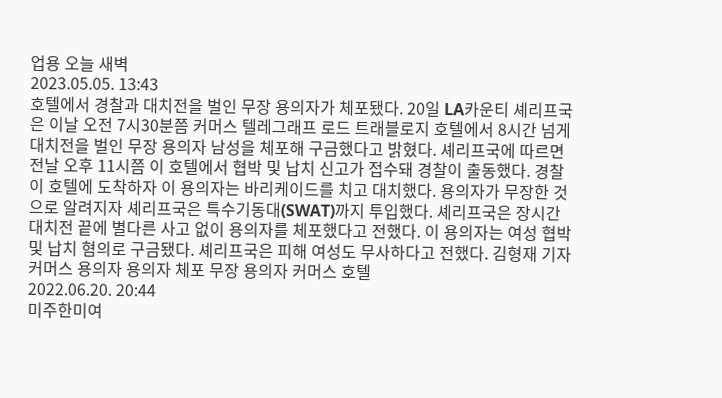업용 오늘 새벽
2023.05.05. 13:43
호텔에서 경찰과 대치전을 벌인 무장 용의자가 체포됐다. 20일 LA카운티 셰리프국은 이날 오전 7시30분쯤 커머스 텔레그래프 로드 트래블로지 호텔에서 8시간 넘게 대치전을 벌인 무장 용의자 남성을 체포해 구금했다고 밝혔다. 셰리프국에 따르면 전날 오후 11시쯤 이 호텔에서 협박 및 납치 신고가 접수돼 경찰이 출동했다. 경찰이 호텔에 도착하자 이 용의자는 바리케이드를 치고 대치했다. 용의자가 무장한 것으로 알려지자 셰리프국은 특수기동대(SWAT)까지 투입했다. 셰리프국은 장시간 대치전 끝에 별다른 사고 없이 용의자를 체포했다고 전했다. 이 용의자는 여성 협박 및 납치 혐의로 구금됐다. 셰리프국은 피해 여성도 무사하다고 전했다. 김형재 기자커머스 용의자 용의자 체포 무장 용의자 커머스 호텔
2022.06.20. 20:44
미주한미여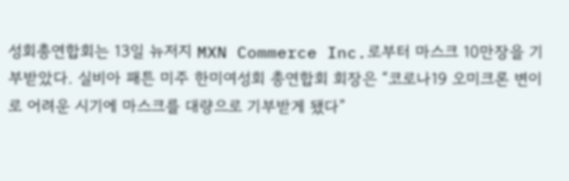성회총연합회는 13일 뉴저지 MXN Commerce Inc.로부터 마스크 10만장을 기부받았다. 실비아 패튼 미주 한미여성회 총연합회 회장은 “코로나19 오미크론 변이로 어려운 시기에 마스크를 대량으로 기부받게 됐다”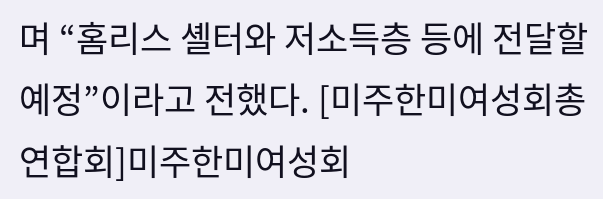며 “홈리스 셸터와 저소득층 등에 전달할 예정”이라고 전했다. [미주한미여성회총연합회]미주한미여성회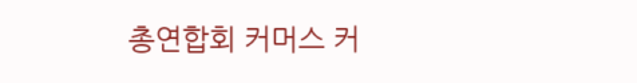총연합회 커머스 커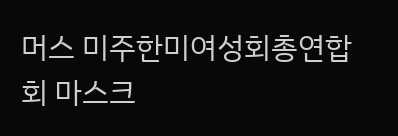머스 미주한미여성회총연합회 마스크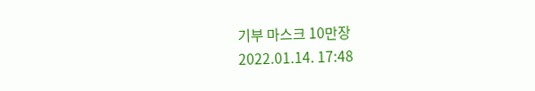기부 마스크 10만장
2022.01.14. 17:48